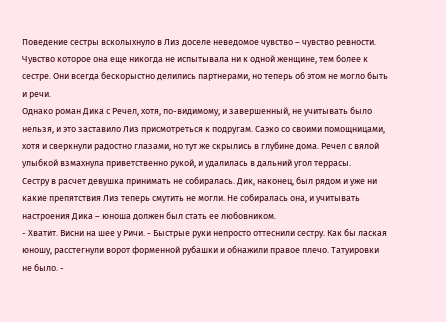Поведение сестры всколыхнуло в Лиз доселе неведомое чувство – чувство ревности. Чувство которое она еще никогда не испытывала ни к одной женщине, тем более к сестре. Они всегда бескорыстно делились партнерами, но теперь об этом не могло быть и речи.
Однако роман Дика с Речел, хотя, по-видимому, и завершенный, не учитывать было нельзя, и это заставило Лиз присмотреться к подругам. Саэко со своими помощницами, хотя и сверкнули радостно глазами, но тут же скрылись в глубине дома. Речел с вялой улыбкой взмахнула приветственно рукой, и удалилась в дальний угол террасы.
Сестру в расчет девушка принимать не собиралась. Дик, наконец, был рядом и уже ни какие препятствия Лиз теперь смутить не могли. Не собиралась она, и учитывать настроения Дика – юноша должен был стать ее любовником.
- Хватит. Висни на шее у Ричи. - Быстрые руки непросто оттеснили сестру. Как бы лаская юношу, расстегнули ворот форменной рубашки и обнажили правое плечо. Татуировки не было. -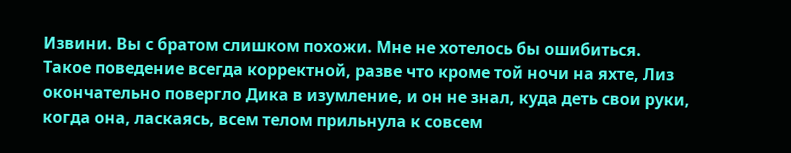Извини. Вы с братом слишком похожи. Мне не хотелось бы ошибиться.
Такое поведение всегда корректной, разве что кроме той ночи на яхте, Лиз окончательно повергло Дика в изумление, и он не знал, куда деть свои руки, когда она, ласкаясь, всем телом прильнула к совсем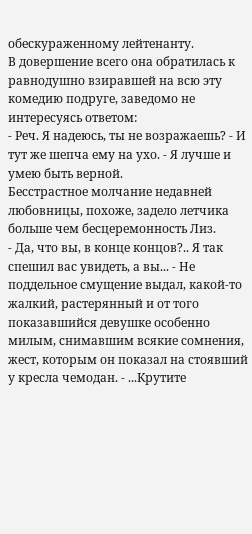обескураженному лейтенанту.
В довершение всего она обратилась к равнодушно взиравшей на всю эту комедию подруге, заведомо не интересуясь ответом:
- Реч. Я надеюсь, ты не возражаешь? - И тут же шепча ему на ухо. - Я лучше и умею быть верной.
Бесстрастное молчание недавней любовницы, похоже, задело летчика больше чем бесцеремонность Лиз.
- Да, что вы, в конце концов?.. Я так спешил вас увидеть, а вы... - Не поддельное смущение выдал, какой-то жалкий, растерянный и от того показавшийся девушке особенно милым, снимавшим всякие сомнения, жест, которым он показал на стоявший у кресла чемодан. - ...Крутите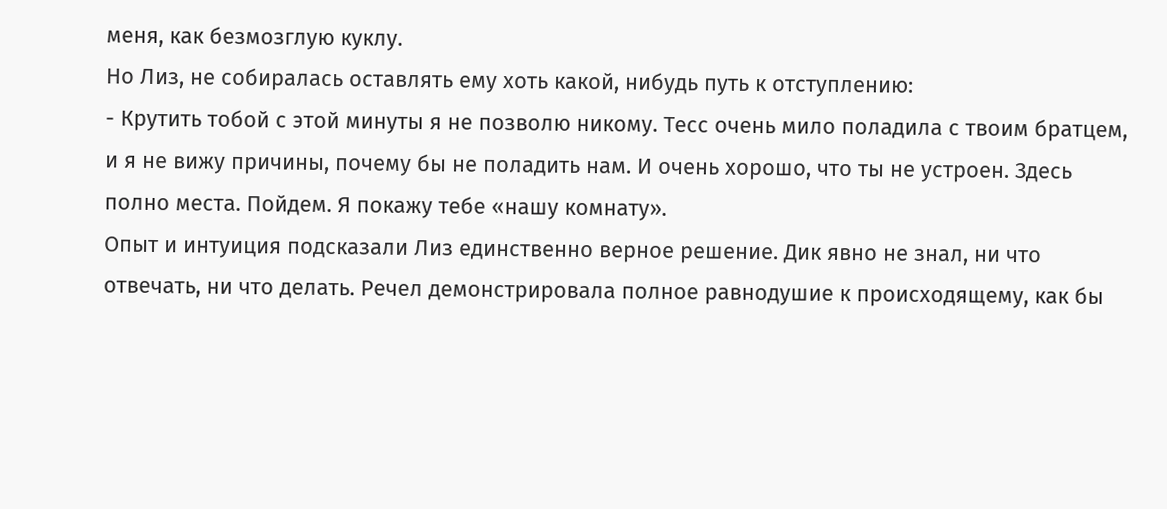меня, как безмозглую куклу.
Но Лиз, не собиралась оставлять ему хоть какой, нибудь путь к отступлению:
- Крутить тобой с этой минуты я не позволю никому. Тесс очень мило поладила с твоим братцем, и я не вижу причины, почему бы не поладить нам. И очень хорошо, что ты не устроен. Здесь полно места. Пойдем. Я покажу тебе «нашу комнату».
Опыт и интуиция подсказали Лиз единственно верное решение. Дик явно не знал, ни что отвечать, ни что делать. Речел демонстрировала полное равнодушие к происходящему, как бы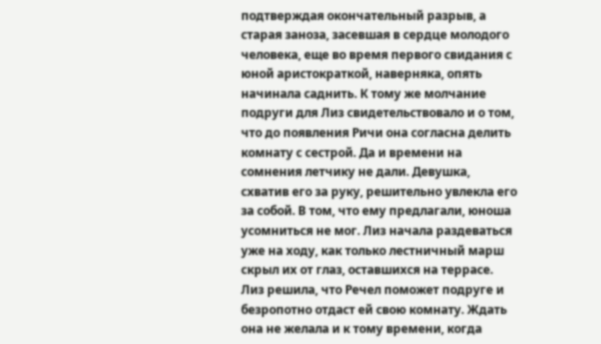подтверждая окончательный разрыв, а старая заноза, засевшая в сердце молодого человека, еще во время первого свидания с юной аристократкой, наверняка, опять начинала саднить. К тому же молчание подруги для Лиз свидетельствовало и о том, что до появления Ричи она согласна делить комнату с сестрой. Да и времени на сомнения летчику не дали. Девушка, схватив его за руку, решительно увлекла его за собой. В том, что ему предлагали, юноша усомниться не мог. Лиз начала раздеваться уже на ходу, как только лестничный марш скрыл их от глаз, оставшихся на террасе.
Лиз решила, что Речел поможет подруге и безропотно отдаст ей свою комнату. Ждать она не желала и к тому времени, когда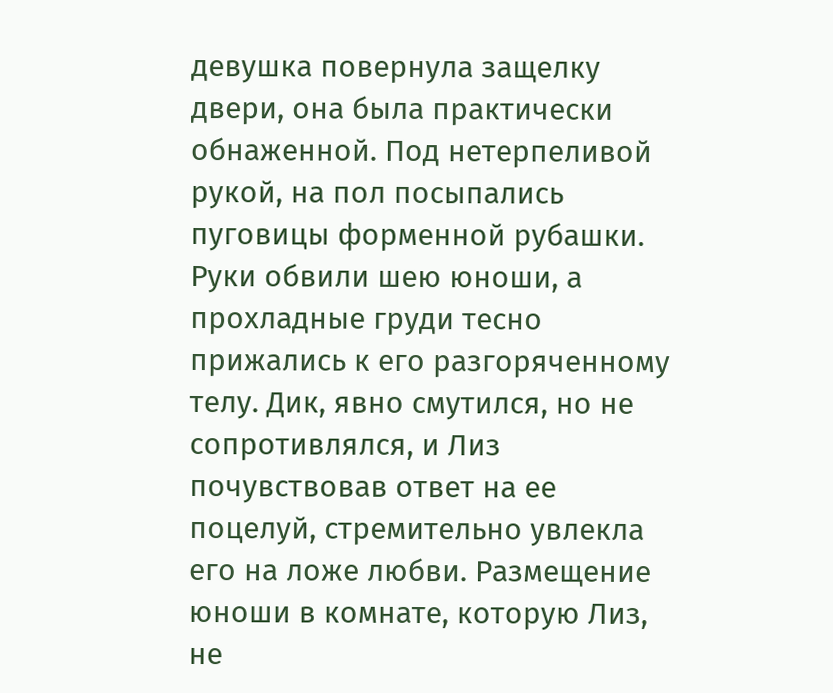девушка повернула защелку двери, она была практически обнаженной. Под нетерпеливой рукой, на пол посыпались пуговицы форменной рубашки. Руки обвили шею юноши, а прохладные груди тесно прижались к его разгоряченному телу. Дик, явно смутился, но не сопротивлялся, и Лиз почувствовав ответ на ее поцелуй, стремительно увлекла его на ложе любви. Размещение юноши в комнате, которую Лиз, не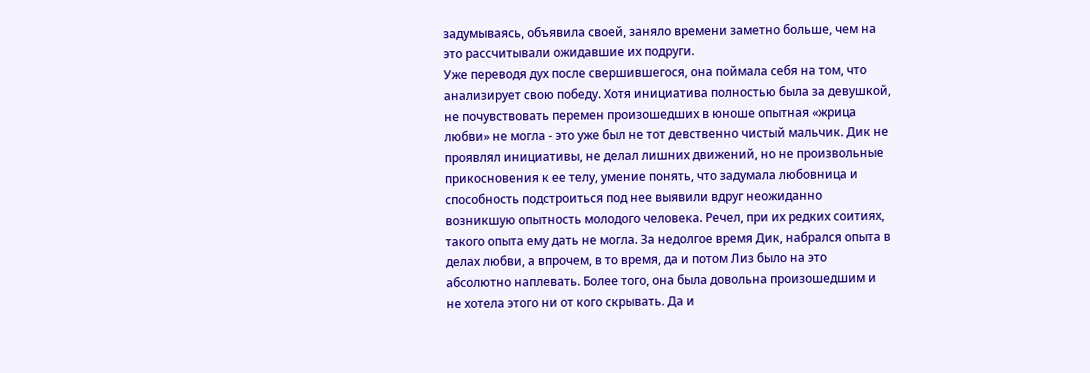задумываясь, объявила своей, заняло времени заметно больше, чем на это рассчитывали ожидавшие их подруги.
Уже переводя дух после свершившегося, она поймала себя на том, что анализирует свою победу. Хотя инициатива полностью была за девушкой, не почувствовать перемен произошедших в юноше опытная «жрица любви» не могла - это уже был не тот девственно чистый мальчик. Дик не проявлял инициативы, не делал лишних движений, но не произвольные прикосновения к ее телу, умение понять, что задумала любовница и способность подстроиться под нее выявили вдруг неожиданно возникшую опытность молодого человека. Речел, при их редких соитиях, такого опыта ему дать не могла. За недолгое время Дик, набрался опыта в делах любви, а впрочем, в то время, да и потом Лиз было на это абсолютно наплевать. Более того, она была довольна произошедшим и не хотела этого ни от кого скрывать. Да и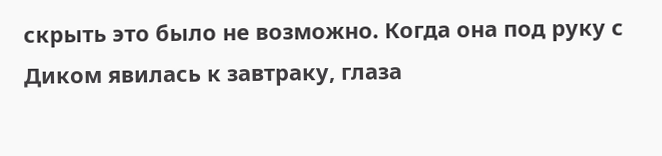скрыть это было не возможно. Когда она под руку с Диком явилась к завтраку, глаза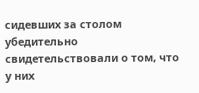сидевших за столом убедительно свидетельствовали о том, что у них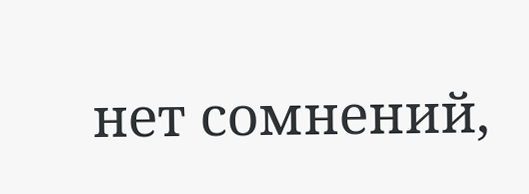нет сомнений,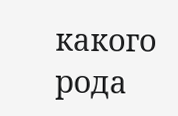какого рода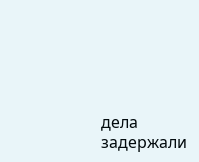дела задержали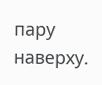пару наверху.